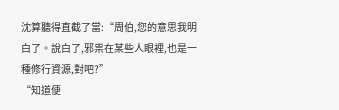沈算聽得直截了當:“周伯,您的意思我明白了。說白了,邪祟在某些人眼裡,也是一種修行資源,對吧?”
“知道便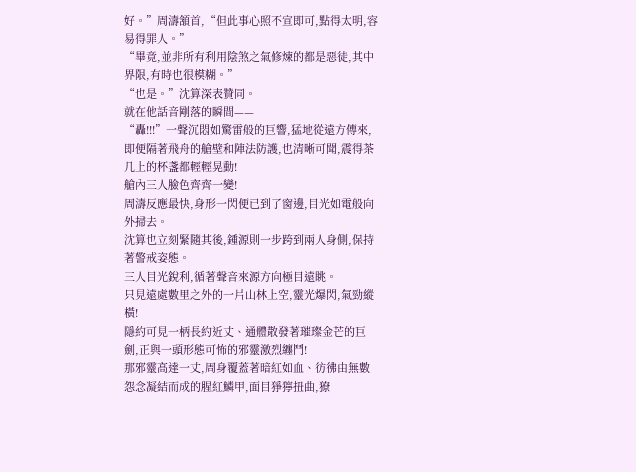好。”周濤頷首,“但此事心照不宣即可,點得太明,容易得罪人。”
“畢竟,並非所有利用陰煞之氣修煉的都是惡徒,其中界限,有時也很模糊。”
“也是。”沈算深表贊同。
就在他話音剛落的瞬間——
“轟!!!”一聲沉悶如驚雷般的巨響,猛地從遠方傳來,即便隔著飛舟的艙壁和陣法防護,也清晰可聞,震得茶几上的杯盞都輕輕晃動!
艙內三人臉色齊齊一變!
周濤反應最快,身形一閃便已到了窗邊,目光如電般向外掃去。
沈算也立刻緊隨其後,鍾源則一步跨到兩人身側,保持著警戒姿態。
三人目光銳利,循著聲音來源方向極目遠眺。
只見遠處數里之外的一片山林上空,靈光爆閃,氣勁縱橫!
隱約可見一柄長約近丈、通體散發著璀璨金芒的巨劍,正與一頭形態可怖的邪靈激烈纏鬥!
那邪靈高達一丈,周身覆蓋著暗紅如血、彷彿由無數怨念凝結而成的腥紅鱗甲,面目猙獰扭曲,獠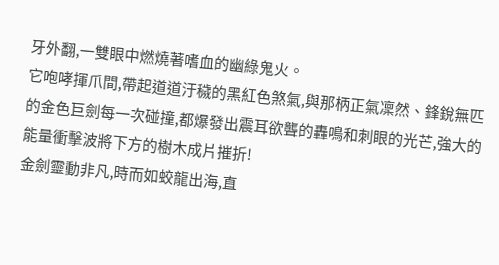牙外翻,一雙眼中燃燒著嗜血的幽綠鬼火。
它咆哮揮爪間,帶起道道汙穢的黑紅色煞氣,與那柄正氣凜然、鋒銳無匹的金色巨劍每一次碰撞,都爆發出震耳欲聾的轟鳴和刺眼的光芒,強大的能量衝擊波將下方的樹木成片摧折!
金劍靈動非凡,時而如蛟龍出海,直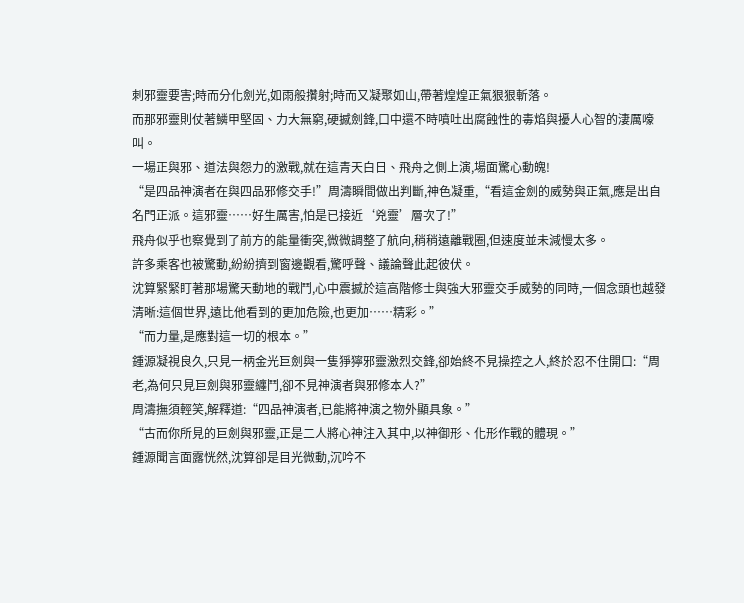刺邪靈要害;時而分化劍光,如雨般攢射;時而又凝聚如山,帶著煌煌正氣狠狠斬落。
而那邪靈則仗著鱗甲堅固、力大無窮,硬撼劍鋒,口中還不時噴吐出腐蝕性的毒焰與擾人心智的淒厲嚎叫。
一場正與邪、道法與怨力的激戰,就在這青天白日、飛舟之側上演,場面驚心動魄!
“是四品神演者在與四品邪修交手!”周濤瞬間做出判斷,神色凝重,“看這金劍的威勢與正氣,應是出自名門正派。這邪靈……好生厲害,怕是已接近‘兇靈’層次了!”
飛舟似乎也察覺到了前方的能量衝突,微微調整了航向,稍稍遠離戰圈,但速度並未減慢太多。
許多乘客也被驚動,紛紛擠到窗邊觀看,驚呼聲、議論聲此起彼伏。
沈算緊緊盯著那場驚天動地的戰鬥,心中震撼於這高階修士與強大邪靈交手威勢的同時,一個念頭也越發清晰:這個世界,遠比他看到的更加危險,也更加……精彩。”
“而力量,是應對這一切的根本。”
鍾源凝視良久,只見一柄金光巨劍與一隻猙獰邪靈激烈交鋒,卻始終不見操控之人,終於忍不住開口:“周老,為何只見巨劍與邪靈纏鬥,卻不見神演者與邪修本人?”
周濤撫須輕笑,解釋道:“四品神演者,已能將神演之物外顯具象。”
“古而你所見的巨劍與邪靈,正是二人將心神注入其中,以神御形、化形作戰的體現。”
鍾源聞言面露恍然,沈算卻是目光微動,沉吟不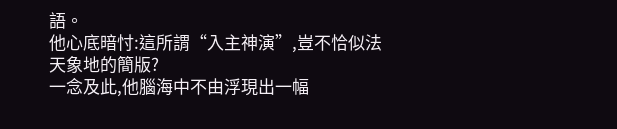語。
他心底暗忖:這所謂“入主神演”,豈不恰似法天象地的簡版?
一念及此,他腦海中不由浮現出一幅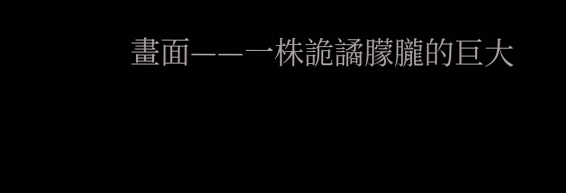畫面——一株詭譎朦朧的巨大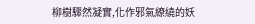柳樹驟然凝實,化作邪氣繚繞的妖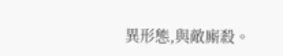異形態,與敵廝殺。